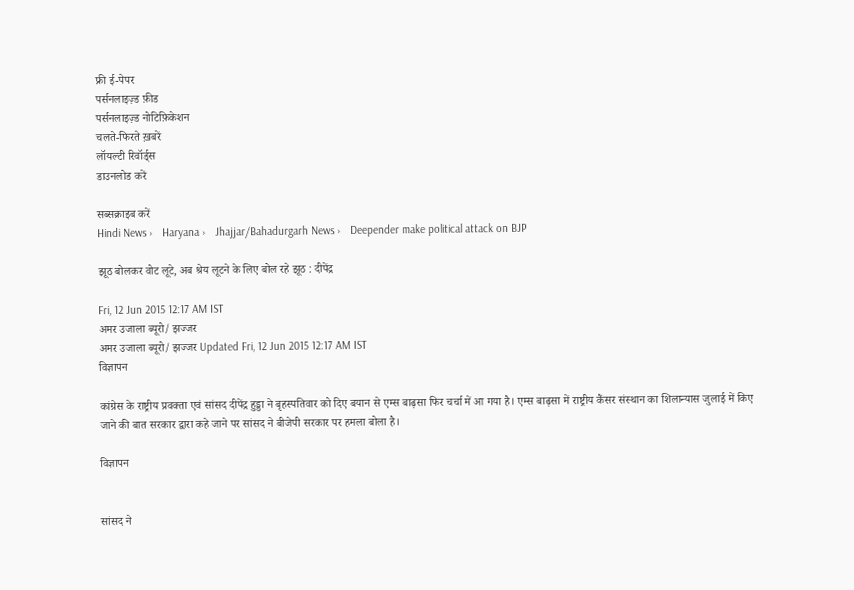फ्री ई-पेपर
पर्सनलाइज़्ड फ़ीड
पर्सनलाइज़्ड नोटिफ़िकेशन
चलते-फिरते ख़बरें
लॉयल्टी रिवॉर्ड्स
डाउनलोड करें

सब्सक्राइब करें
Hindi News ›   Haryana ›   Jhajjar/Bahadurgarh News ›   Deepender make political attack on BJP

झूठ बोलकर वोट लूटे, अब श्रेय लूटने के लिए बोल रहे झूठ : दीपेंद्र

Fri, 12 Jun 2015 12:17 AM IST
अमर उजाला ब्यूरो/ झज्जर
अमर उजाला ब्यूरो/ झज्जर Updated Fri, 12 Jun 2015 12:17 AM IST
विज्ञापन

कांग्रेस के राष्ट्रीय प्रवक्ता एवं सांसद दीपेंद्र हुड्डा ने बृहस्पतिवार को दिए बयान से एम्स बाढ़सा फिर चर्चा में आ गया है। एम्स बाढ़सा में राष्ट्रीय कैंसर संस्थान का शिलान्यास जुलाई में किए जाने की बात सरकार द्वारा कहे जाने पर सांसद ने बीजेपी सरकार पर हमला बोला है।

विज्ञापन


सांसद ने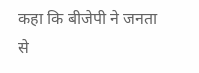कहा कि बीजेपी ने जनता से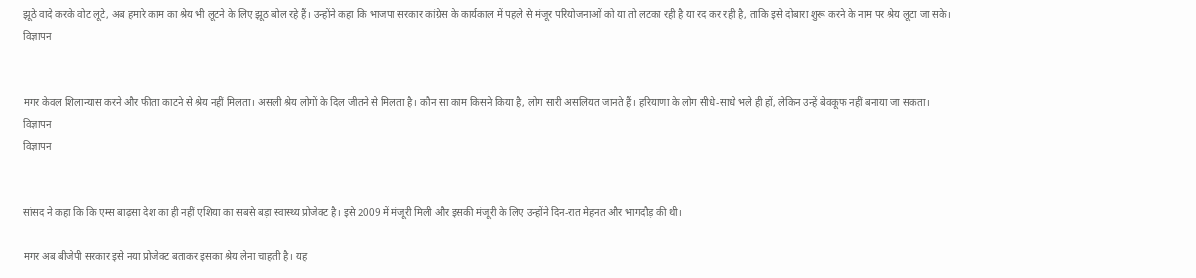झूठे वादे करके वोट लूटे, अब हमारे काम का श्रेय भी लूटने के लिए झूठ बोल रहे हैं। उन्होंने कहा कि भाजपा सरकार कांग्रेस के कार्यकाल में पहले से मंजूर परियोजनाओं को या तो लटका रही है या रद कर रही है, ताकि इसे दोबारा शुरू करने के नाम पर श्रेय लूटा जा सके।
विज्ञापन


मगर केवल शिलान्यास करने और फीता काटने से श्रेय नहीं मिलता। असली श्रेय लोगों के दिल जीतने से मिलता है। कौन सा काम किसने किया है, लोग सारी असलियत जानते हैं। हरियाणा के लोग सीधे-साधे भले ही हों, लेकिन उन्हें बेवकूफ नहीं बनाया जा सकता।
विज्ञापन
विज्ञापन


सांसद ने कहा कि कि एम्स बाढ़सा देश का ही नहीं एशिया का सबसे बड़ा स्वास्थ्य प्रोजेक्ट है। इसे 2009 में मंजूरी मिली और इसकी मंजूरी के लिए उन्होंने दिन-रात मेहनत और भागदौड़ की थी।

मगर अब बीजेपी सरकार इसे नया प्रोजेक्ट बताकर इसका श्रेय लेना चाहती है। यह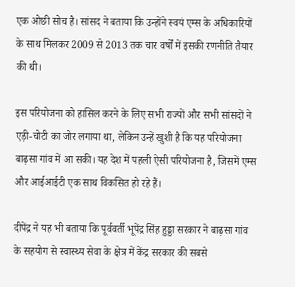एक ओछी सोच है। सांसद ने बताया कि उन्होंने स्वयं एम्स के अधिकारियों के साथ मिलकर 2009 से 2013 तक चार वर्षों में इसकी रणनीति तैयार की थी।

इस परियोजना को हासिल करने के लिए सभी राज्यों और सभी सांसदों ने एड़ी-चोटी का जोर लगाया था, लेकिन उन्हें खुशी है कि यह परियोजना बाढ़सा गांव में आ सकी। यह देश में पहली ऐसी परियोजना है, जिसमें एम्स और आईआईटी एक साथ विकसित हो रहे हैं।

दीपेंद्र ने यह भी बताया कि पूर्ववर्ती भूपेंद्र सिंह हुड्डा सरकार ने बाढ़सा गांव के सहयोग से स्वास्थ्य सेवा के क्षेत्र में केंद्र सरकार की सबसे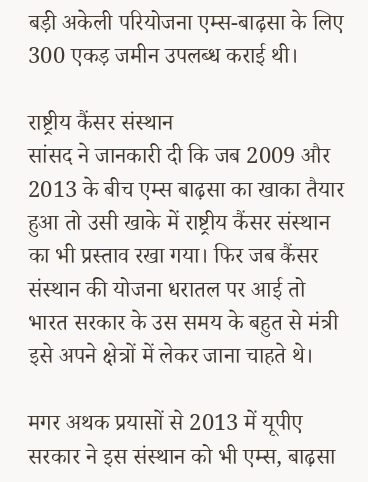बड़ी अकेली परियोजना एम्स-बाढ़सा के लिए 300 एकड़ जमीन उपलब्ध कराई थी।

राष्ट्रीय कैंसर संस्थान
सांसद ने जानकारी दी कि जब 2009 और 2013 के बीच एम्स बाढ़सा का खाका तैयार हुआ तो उसी खाके में राष्ट्रीय कैंसर संस्थान का भी प्रस्ताव रखा गया। फिर जब कैंसर संस्थान की योजना धरातल पर आई तो भारत सरकार के उस समय के बहुत से मंत्री इसे अपने क्षेत्रों में लेकर जाना चाहते थे।

मगर अथक प्रयासों से 2013 में यूपीए सरकार ने इस संस्थान को भी एम्स, बाढ़सा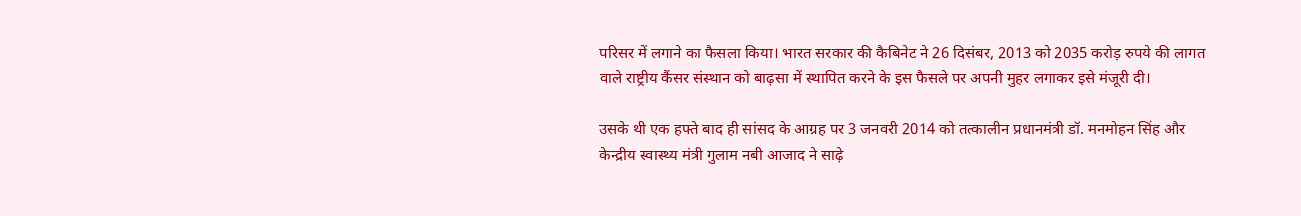परिसर में लगाने का फैसला किया। भारत सरकार की कैबिनेट ने 26 दिसंबर, 2013 को 2035 करोड़ रुपये की लागत वाले राष्ट्रीय कैंसर संस्थान को बाढ़सा में स्थापित करने के इस फैसले पर अपनी मुहर लगाकर इसे मंजूरी दी।

उसके थी एक हफ्ते बाद ही सांसद के आग्रह पर 3 जनवरी 2014 को तत्कालीन प्रधानमंत्री डॉ. मनमोहन सिंह और केन्द्रीय स्वास्थ्य मंत्री गुलाम नबी आजाद ने साढ़े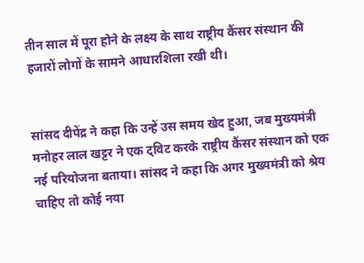तीन साल में पूरा होने के लक्ष्य के साथ राष्ट्रीय कैंसर संस्थान की हजारों लोगों के सामने आधारशिला रखी थी।


सांसद दीपेंद्र ने कहा कि उन्हें उस समय खेद हुआ, जब मुख्यमंत्री मनोहर लाल खट्टर ने एक ट्विट करके राष्ट्रीय कैंसर संस्थान को एक नई परियोजना बताया। सांसद ने कहा कि अगर मुख्यमंत्री को श्रेय चाहिए तो कोई नया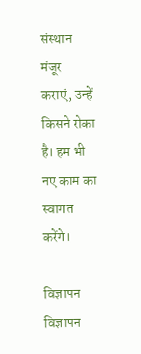संस्थान मंजूर कराएं, उन्हें किसने रोका है। हम भी नए काम का स्वागत करेंगे।

विज्ञापन
विज्ञापन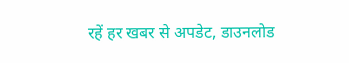रहें हर खबर से अपडेट, डाउनलोड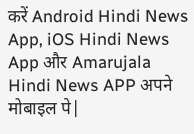करें Android Hindi News App, iOS Hindi News App और Amarujala Hindi News APP अपने मोबाइल पे|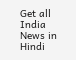Get all India News in Hindi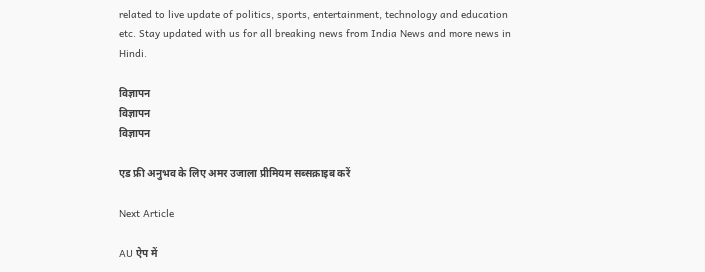related to live update of politics, sports, entertainment, technology and education etc. Stay updated with us for all breaking news from India News and more news in Hindi.

विज्ञापन
विज्ञापन
विज्ञापन

एड फ्री अनुभव के लिए अमर उजाला प्रीमियम सब्सक्राइब करें

Next Article

AU ऐप में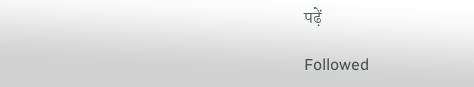पढ़ें

Followed